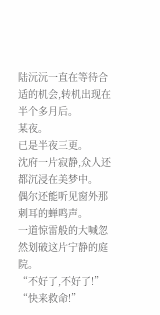陆沅沅一直在等待合适的机会,转机出现在半个多月后。
某夜。
已是半夜三更。
沈府一片寂静,众人还都沉浸在美梦中。
偶尔还能听见窗外那刺耳的蝉鸣声。
一道惊雷般的大喊忽然划破这片宁静的庭院。
“不好了,不好了!”
“快来救命!”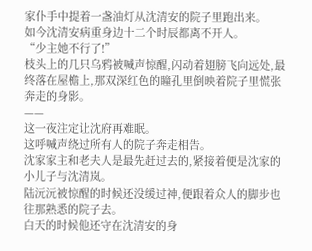家仆手中提着一盏油灯从沈清安的院子里跑出来。
如今沈清安病重身边十二个时辰都离不开人。
“少主她不行了!”
枝头上的几只乌鸦被喊声惊醒,闪动着翅膀飞向远处,最终落在屋檐上,那双深红色的瞳孔里倒映着院子里慌张奔走的身影。
——
这一夜注定让沈府再难眠。
这呼喊声绕过所有人的院子奔走相告。
沈家家主和老夫人是最先赶过去的,紧接着便是沈家的小儿子与沈清岚。
陆沅沅被惊醒的时候还没缓过神,便跟着众人的脚步也往那熟悉的院子去。
白天的时候他还守在沈清安的身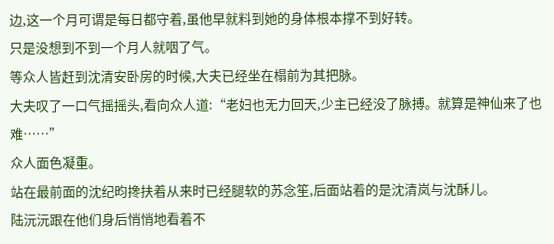边,这一个月可谓是每日都守着,虽他早就料到她的身体根本撑不到好转。
只是没想到不到一个月人就咽了气。
等众人皆赶到沈清安卧房的时候,大夫已经坐在榻前为其把脉。
大夫叹了一口气摇摇头,看向众人道:“老妇也无力回天,少主已经没了脉搏。就算是神仙来了也难……”
众人面色凝重。
站在最前面的沈纪昀搀扶着从来时已经腿软的苏念笙,后面站着的是沈清岚与沈酥儿。
陆沅沅跟在他们身后悄悄地看着不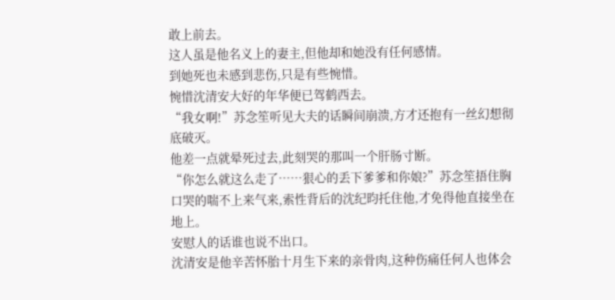敢上前去。
这人虽是他名义上的妻主,但他却和她没有任何感情。
到她死也未感到悲伤,只是有些惋惜。
惋惜沈清安大好的年华便已驾鹤西去。
“我女啊!”苏念笙听见大夫的话瞬间崩溃,方才还抱有一丝幻想彻底破灭。
他差一点就晕死过去,此刻哭的那叫一个肝肠寸断。
“你怎么就这么走了……狠心的丢下爹爹和你娘?”苏念笙捂住胸口哭的喘不上来气来,索性背后的沈纪昀托住他,才免得他直接坐在地上。
安慰人的话谁也说不出口。
沈清安是他辛苦怀胎十月生下来的亲骨肉,这种伤痛任何人也体会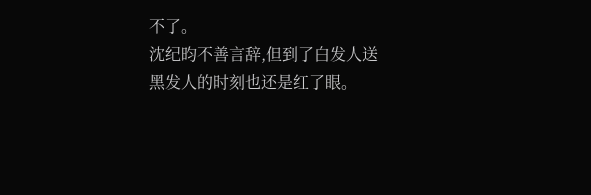不了。
沈纪昀不善言辞,但到了白发人送黑发人的时刻也还是红了眼。